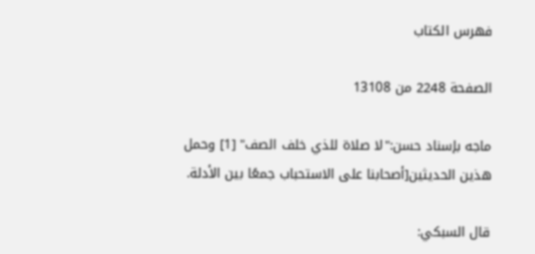فهرس الكتاب

الصفحة 2248 من 13108

ماجه بإسناد حسن:"لا صلاة للذي خلف الصف" [1] وحمل هذين الحديثين[أصحابنا على الاستحباب جمعًا بين الأدلة.

قال السبكي: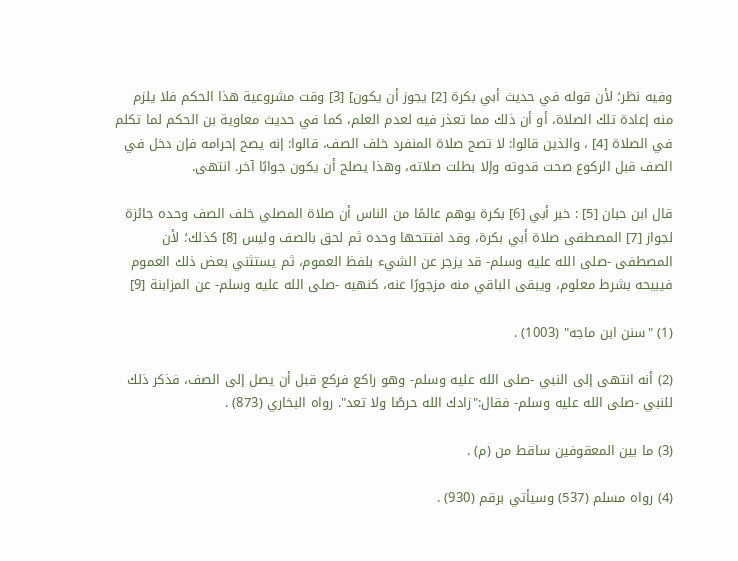وفيه نظر؛ لأن قوله في حديث أبي بكرة [2] يجوز أن يكون] [3] وقت مشروعية هذا الحكم فلا يلزم منه إعادة تلك الصلاة، أو أن ذلك مما تعذر فيه لعدم العلم، كما في حديث معاوية بن الحكم لما تكلم في الصلاة [4] ، والذين قالوا: لا تصح صلاة المنفرد خلف الصف، قالوا: إنه يصح إحرامه فإن دخل في الصف قبل الركوع صحت قدوته وإلا بطلت صلاته، وهذا يصلح أن يكون جوابًا آخر. انتهى.

قال ابن حبان [5] : خبر أبي [6] بكرة يوهم عالمًا من الناس أن صلاة المصلي خلف الصف وحده جائزة لجواز [7] المصطفى صلاة أبي بكرة، وقد افتتحها وحده ثم لحق بالصف وليس [8] كذلك؛ لأن المصطفى -صلى الله عليه وسلم- قد يزجر عن الشيء بلفظ العموم، ثم يستثني بعض ذلك العموم فيبيحه بشرط معلوم، ويبقى الباقي منه مزجورًا عنه، كنهيه -صلى الله عليه وسلم- عن المزابنة [9]

(1) "سنن ابن ماجه" (1003) .

(2) أنه انتهى إلى النبي -صلى الله عليه وسلم- وهو راكع فركع قبل أن يصل إلى الصف، فذكر ذلك للنبي -صلى الله عليه وسلم- فقال:"زادك الله حرصًا ولا تعد". رواه البخاري (873) .

(3) ما بين المعقوفين ساقط من (م) .

(4) رواه مسلم (537) وسيأتي برقم (930) .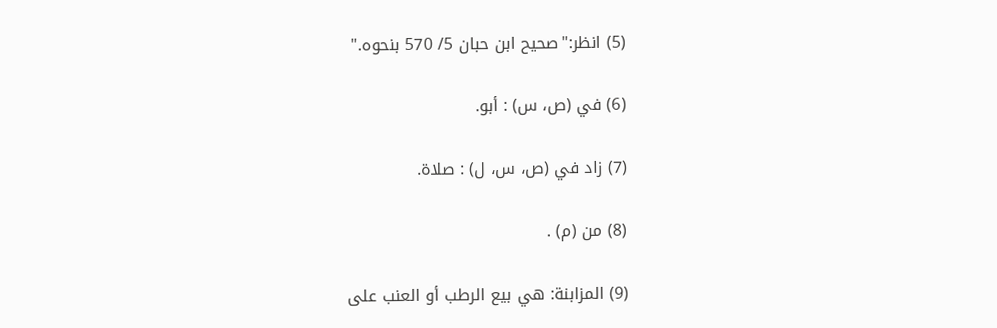(5) انظر:"صحيح ابن حبان 5/ 570 بنحوه."

(6) في (ص، س) : أبو.

(7) زاد في (ص، س، ل) : صلاة.

(8) من (م) .

(9) المزابنة: هي بيع الرطب أو العنب على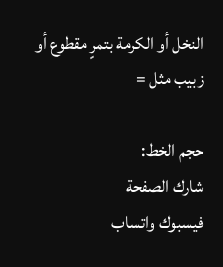النخل أو الكرمة بتمرٍ مقطوع أو زبيب مثل =

حجم الخط:
شارك الصفحة
فيسبوك واتساب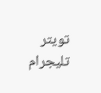تويتر تليجرام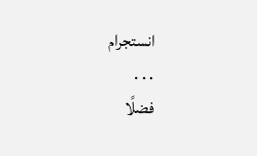انستجرام
. . .
فضلًا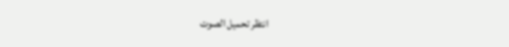انتظر تحميل الصوت